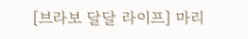[브라보 달달 라이프] 마리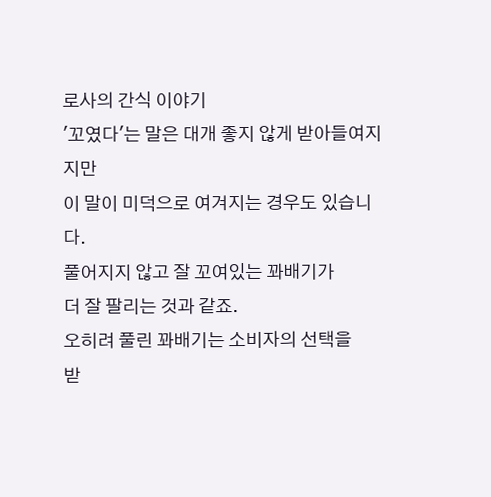로사의 간식 이야기
'꼬였다'는 말은 대개 좋지 않게 받아들여지지만
이 말이 미덕으로 여겨지는 경우도 있습니다.
풀어지지 않고 잘 꼬여있는 꽈배기가
더 잘 팔리는 것과 같죠.
오히려 풀린 꽈배기는 소비자의 선택을
받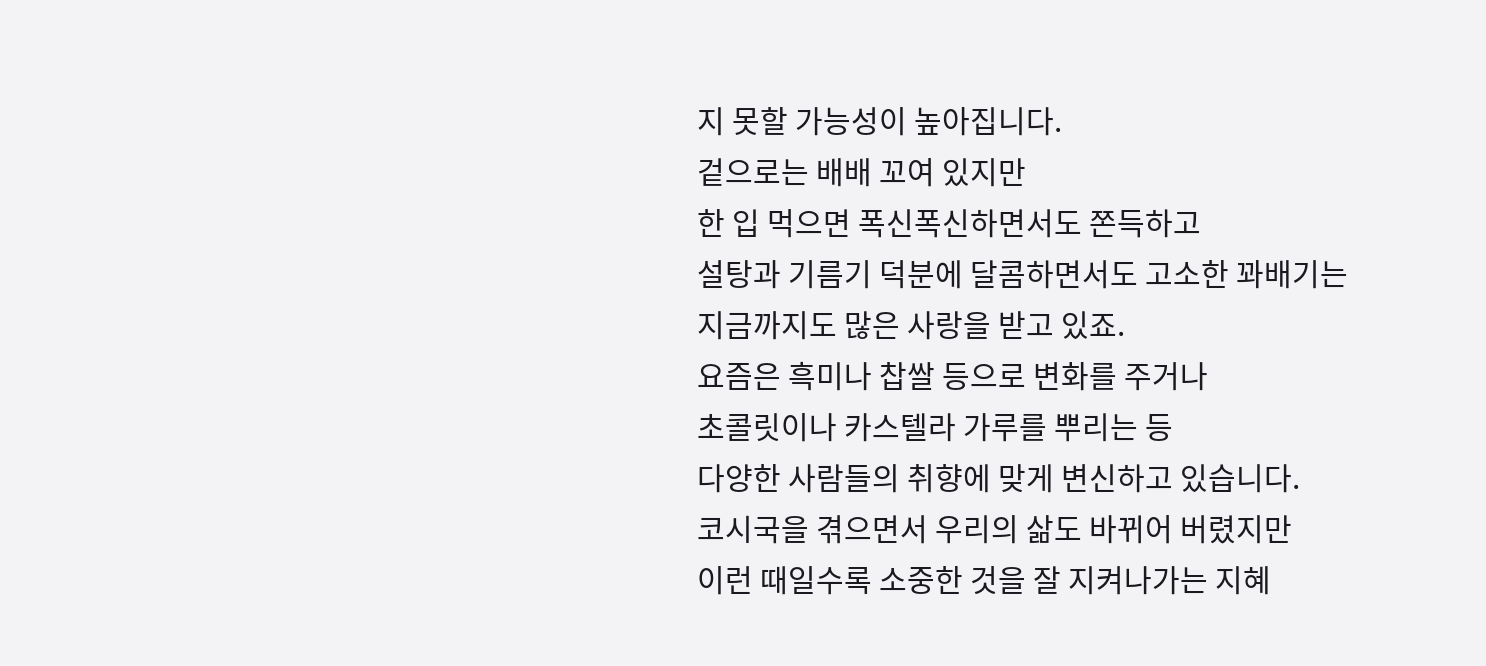지 못할 가능성이 높아집니다.
겉으로는 배배 꼬여 있지만
한 입 먹으면 폭신폭신하면서도 쫀득하고
설탕과 기름기 덕분에 달콤하면서도 고소한 꽈배기는
지금까지도 많은 사랑을 받고 있죠.
요즘은 흑미나 찹쌀 등으로 변화를 주거나
초콜릿이나 카스텔라 가루를 뿌리는 등
다양한 사람들의 취향에 맞게 변신하고 있습니다.
코시국을 겪으면서 우리의 삶도 바뀌어 버렸지만
이런 때일수록 소중한 것을 잘 지켜나가는 지혜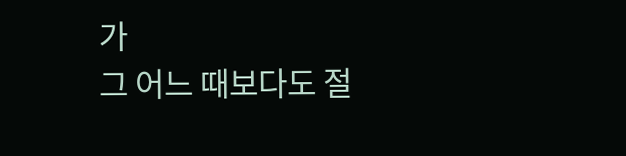가
그 어느 때보다도 절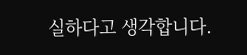실하다고 생각합니다.